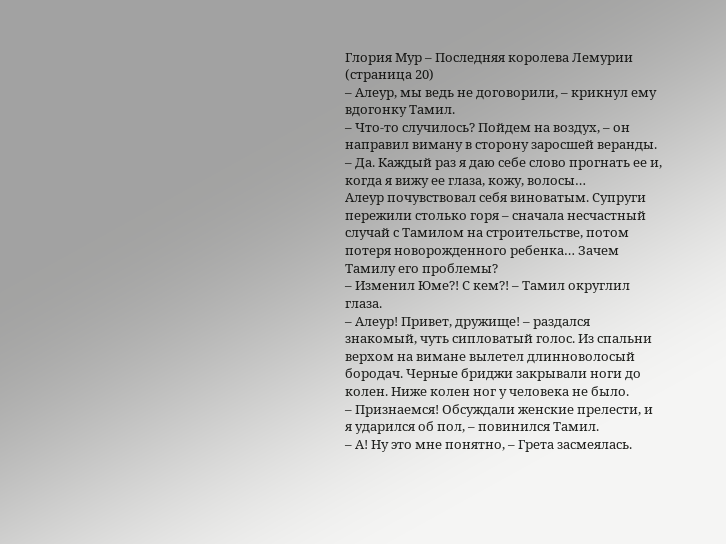Глория Мур – Последняя королева Лемурии (страница 20)
– Алеур, мы ведь не договорили, – крикнул ему вдогонку Тамил.
– Что-то случилось? Пойдем на воздух, – он направил виману в сторону заросшей веранды.
– Да. Каждый раз я даю себе слово прогнать ее и, когда я вижу ее глаза, кожу, волосы…
Алеур почувствовал себя виноватым. Супруги пережили столько горя – сначала несчастный случай с Тамилом на строительстве, потом потеря новорожденного ребенка… Зачем Тамилу его проблемы?
– Изменил Юме?! С кем?! – Тамил округлил глаза.
– Алеур! Привет, дружище! – раздался знакомый, чуть сипловатый голос. Из спальни верхом на вимане вылетел длинноволосый бородач. Черные бриджи закрывали ноги до колен. Ниже колен ног у человека не было.
– Признаемся! Обсуждали женские прелести, и я ударился об пол, – повинился Тамил.
– А! Ну это мне понятно, – Грета засмеялась.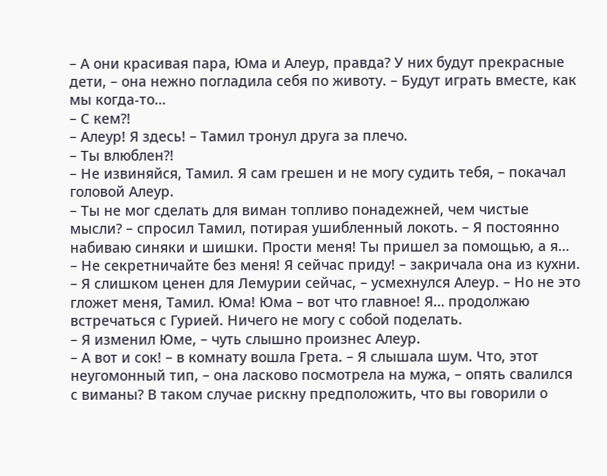– А они красивая пара, Юма и Алеур, правда? У них будут прекрасные дети, – она нежно погладила себя по животу. – Будут играть вместе, как мы когда-то…
– С кем?!
– Алеур! Я здесь! – Тамил тронул друга за плечо.
– Ты влюблен?!
– Не извиняйся, Тамил. Я сам грешен и не могу судить тебя, – покачал головой Алеур.
– Ты не мог сделать для виман топливо понадежней, чем чистые мысли? – спросил Тамил, потирая ушибленный локоть. – Я постоянно набиваю синяки и шишки. Прости меня! Ты пришел за помощью, а я…
– Не секретничайте без меня! Я сейчас приду! – закричала она из кухни.
– Я слишком ценен для Лемурии сейчас, – усмехнулся Алеур. – Но не это гложет меня, Тамил. Юма! Юма – вот что главное! Я… продолжаю встречаться с Гурией. Ничего не могу с собой поделать.
– Я изменил Юме, – чуть слышно произнес Алеур.
– А вот и сок! – в комнату вошла Грета. – Я слышала шум. Что, этот неугомонный тип, – она ласково посмотрела на мужа, – опять свалился с виманы? В таком случае рискну предположить, что вы говорили о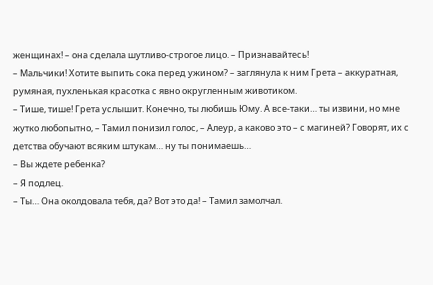женщинах! – она сделала шутливо-строгое лицо. – Признавайтесь!
– Мальчики! Хотите выпить сока перед ужином? – заглянула к ним Грета – аккуратная, румяная, пухленькая красотка с явно округленным животиком.
– Тише, тише! Грета услышит. Конечно, ты любишь Юму. А все-таки… ты извини, но мне жутко любопытно, – Тамил понизил голос, – Алеур, а каково это – с магиней? Говорят, их с детства обучают всяким штукам… ну ты понимаешь…
– Вы ждете ребенка?
– Я подлец.
– Ты… Она околдовала тебя, да? Вот это да! – Тамил замолчал.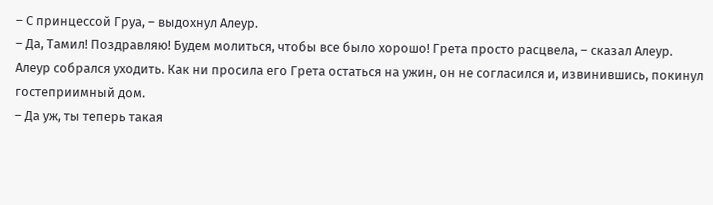– С принцессой Груа, – выдохнул Алеур.
– Да, Тамил! Поздравляю! Будем молиться, чтобы все было хорошо! Грета просто расцвела, – сказал Алеур.
Алеур собрался уходить. Как ни просила его Грета остаться на ужин, он не согласился и, извинившись, покинул гостеприимный дом.
– Да уж, ты теперь такая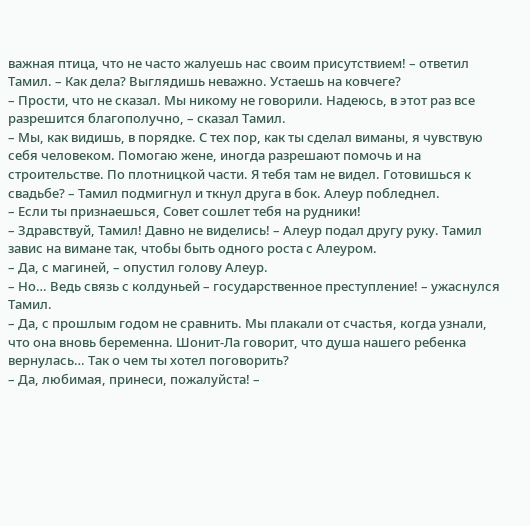важная птица, что не часто жалуешь нас своим присутствием! – ответил Тамил. – Как дела? Выглядишь неважно. Устаешь на ковчеге?
– Прости, что не сказал. Мы никому не говорили. Надеюсь, в этот раз все разрешится благополучно, – сказал Тамил.
– Мы, как видишь, в порядке. С тех пор, как ты сделал виманы, я чувствую себя человеком. Помогаю жене, иногда разрешают помочь и на строительстве. По плотницкой части. Я тебя там не видел. Готовишься к свадьбе? – Тамил подмигнул и ткнул друга в бок. Алеур побледнел.
– Если ты признаешься, Совет сошлет тебя на рудники!
– Здравствуй, Тамил! Давно не виделись! – Алеур подал другу руку. Тамил завис на вимане так, чтобы быть одного роста с Алеуром.
– Да, с магиней, – опустил голову Алеур.
– Но… Ведь связь с колдуньей – государственное преступление! – ужаснулся Тамил.
– Да, с прошлым годом не сравнить. Мы плакали от счастья, когда узнали, что она вновь беременна. Шонит-Ла говорит, что душа нашего ребенка вернулась… Так о чем ты хотел поговорить?
– Да, любимая, принеси, пожалуйста! –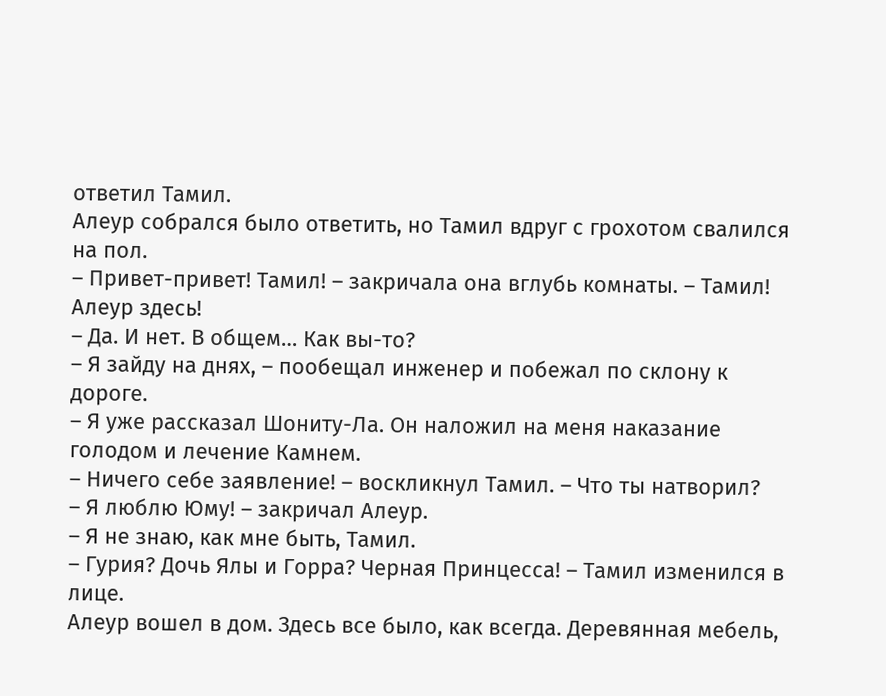ответил Тамил.
Алеур собрался было ответить, но Тамил вдруг с грохотом свалился на пол.
– Привет-привет! Тамил! – закричала она вглубь комнаты. – Тамил! Алеур здесь!
– Да. И нет. В общем… Как вы-то?
– Я зайду на днях, – пообещал инженер и побежал по склону к дороге.
– Я уже рассказал Шониту-Ла. Он наложил на меня наказание голодом и лечение Камнем.
– Ничего себе заявление! – воскликнул Тамил. – Что ты натворил?
– Я люблю Юму! – закричал Алеур.
– Я не знаю, как мне быть, Тамил.
– Гурия? Дочь Ялы и Горра? Черная Принцесса! – Тамил изменился в лице.
Алеур вошел в дом. Здесь все было, как всегда. Деревянная мебель,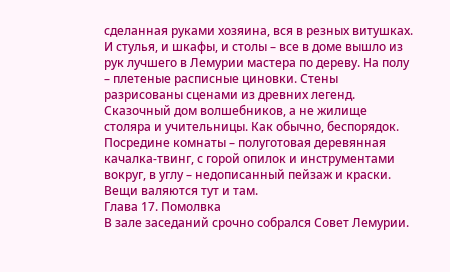сделанная руками хозяина, вся в резных витушках. И стулья, и шкафы, и столы – все в доме вышло из рук лучшего в Лемурии мастера по дереву. На полу – плетеные расписные циновки. Стены разрисованы сценами из древних легенд. Сказочный дом волшебников, а не жилище столяра и учительницы. Как обычно, беспорядок. Посредине комнаты – полуготовая деревянная качалка-твинг, с горой опилок и инструментами вокруг, в углу – недописанный пейзаж и краски. Вещи валяются тут и там.
Глава 17. Помолвка
В зале заседаний срочно собрался Совет Лемурии.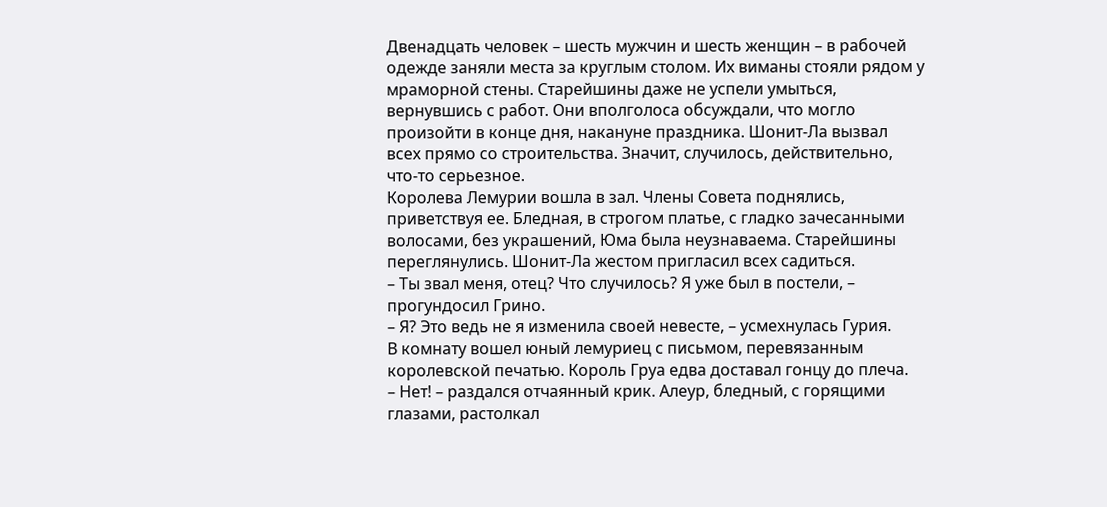Двенадцать человек – шесть мужчин и шесть женщин – в рабочей одежде заняли места за круглым столом. Их виманы стояли рядом у мраморной стены. Старейшины даже не успели умыться, вернувшись с работ. Они вполголоса обсуждали, что могло произойти в конце дня, накануне праздника. Шонит-Ла вызвал всех прямо со строительства. Значит, случилось, действительно, что-то серьезное.
Королева Лемурии вошла в зал. Члены Совета поднялись, приветствуя ее. Бледная, в строгом платье, с гладко зачесанными волосами, без украшений, Юма была неузнаваема. Старейшины переглянулись. Шонит-Ла жестом пригласил всех садиться.
– Ты звал меня, отец? Что случилось? Я уже был в постели, – прогундосил Грино.
– Я? Это ведь не я изменила своей невесте, – усмехнулась Гурия.
В комнату вошел юный лемуриец с письмом, перевязанным королевской печатью. Король Груа едва доставал гонцу до плеча.
– Нет! – раздался отчаянный крик. Алеур, бледный, с горящими глазами, растолкал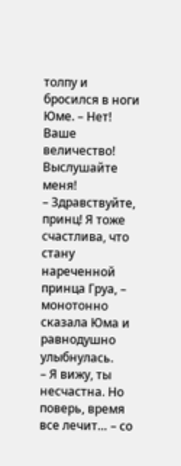толпу и бросился в ноги Юме. – Нет! Ваше величество! Выслушайте меня!
– Здравствуйте, принц! Я тоже счастлива, что стану нареченной принца Груа, – монотонно сказала Юма и равнодушно улыбнулась.
– Я вижу, ты несчастна. Но поверь, время все лечит… – со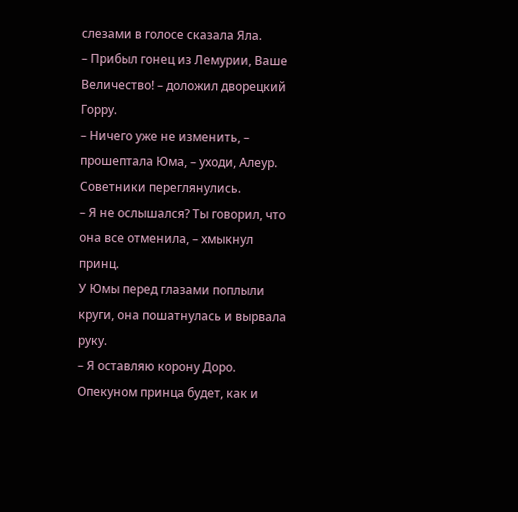слезами в голосе сказала Яла.
– Прибыл гонец из Лемурии, Ваше Величество! – доложил дворецкий Горру.
– Ничего уже не изменить, – прошептала Юма, – уходи, Алеур.
Советники переглянулись.
– Я не ослышался? Ты говорил, что она все отменила, – хмыкнул принц.
У Юмы перед глазами поплыли круги, она пошатнулась и вырвала руку.
– Я оставляю корону Доро. Опекуном принца будет, как и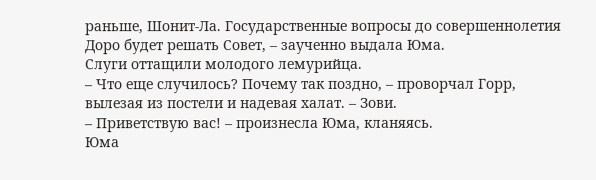раньше, Шонит-Ла. Государственные вопросы до совершеннолетия Доро будет решать Совет, – заученно выдала Юма.
Слуги оттащили молодого лемурийца.
– Что еще случилось? Почему так поздно, – проворчал Горр, вылезая из постели и надевая халат. – Зови.
– Приветствую вас! – произнесла Юма, кланяясь.
Юма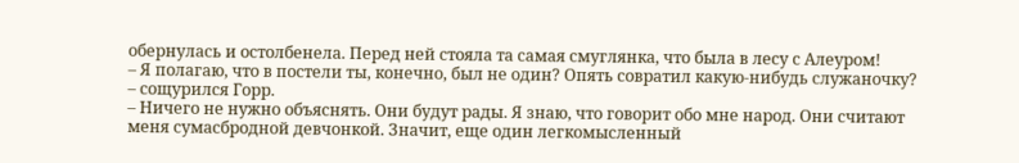обернулась и остолбенела. Перед ней стояла та самая смуглянка, что была в лесу с Алеуром!
– Я полагаю, что в постели ты, конечно, был не один? Опять совратил какую-нибудь служаночку? – сощурился Горр.
– Ничего не нужно объяснять. Они будут рады. Я знаю, что говорит обо мне народ. Они считают меня сумасбродной девчонкой. Значит, еще один легкомысленный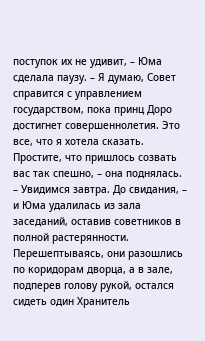поступок их не удивит, – Юма сделала паузу. – Я думаю, Совет справится с управлением государством, пока принц Доро достигнет совершеннолетия. Это все, что я хотела сказать. Простите, что пришлось созвать вас так спешно, – она поднялась. – Увидимся завтра. До свидания, – и Юма удалилась из зала заседаний, оставив советников в полной растерянности. Перешептываясь, они разошлись по коридорам дворца, а в зале, подперев голову рукой, остался сидеть один Хранитель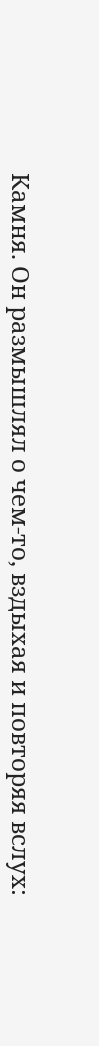Камня. Он размышлял о чем-то, вздыхая и повторяя вслух: